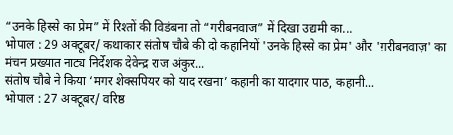“उनके हिस्से का प्रेम” में रिश्तों की विडंबना तो “गरीबनवाज” में दिखा उद्यमी का...
भोपाल : 29 अक्टूबर/ कथाकार संतोष चौबे की दो कहानियों 'उनके हिस्से का प्रेम' और 'ग़रीबनवाज़' का मंचन प्रख्यात नाट्य निर्देशक देवेन्द्र राज अंकुर...
संतोष चौबे ने किया ‘मगर शेक्सपियर को याद रखना’ कहानी का यादगार पाठ, कहानी...
भोपाल : 27 अक्टूबर/ वरिष्ठ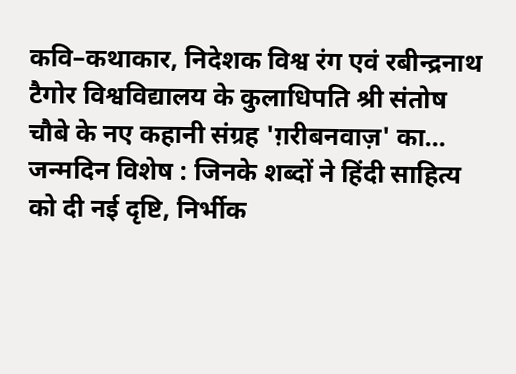कवि–कथाकार, निदेशक विश्व रंग एवं रबीन्द्रनाथ टैगोर विश्वविद्यालय के कुलाधिपति श्री संतोष चौबे के नए कहानी संग्रह 'ग़रीबनवाज़' का...
जन्मदिन विशेष : जिनके शब्दों ने हिंदी साहित्य को दी नई दृष्टि, निर्भीक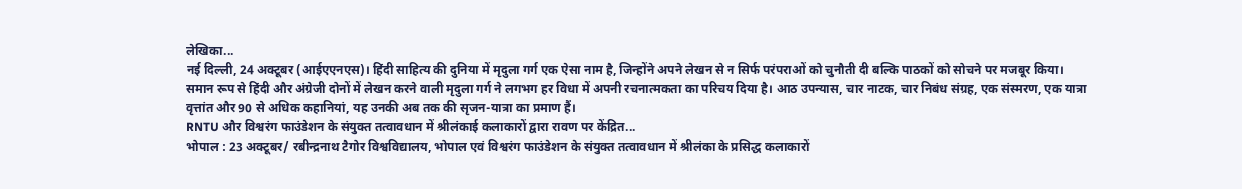लेखिका...
नई दिल्ली, 24 अक्टूबर (आईएएनएस)। हिंदी साहित्य की दुनिया में मृदुला गर्ग एक ऐसा नाम है, जिन्होंने अपने लेखन से न सिर्फ परंपराओं को चुनौती दी बल्कि पाठकों को सोचने पर मजबूर किया। समान रूप से हिंदी और अंग्रेजी दोनों में लेखन करने वाली मृदुला गर्ग ने लगभग हर विधा में अपनी रचनात्मकता का परिचय दिया है। आठ उपन्यास, चार नाटक, चार निबंध संग्रह, एक संस्मरण, एक यात्रा वृत्तांत और 90 से अधिक कहानियां, यह उनकी अब तक की सृजन-यात्रा का प्रमाण हैं।
RNTU और विश्वरंग फाउंडेशन के संयुक्त तत्वावधान में श्रीलंकाई कलाकारों द्वारा रावण पर केंद्रित...
भोपाल : 23 अक्टूबर/ रबीन्द्रनाथ टैगोर विश्वविद्यालय, भोपाल एवं विश्वरंग फाउंडेशन के संयुक्त तत्वावधान में श्रीलंका के प्रसिद्ध कलाकारों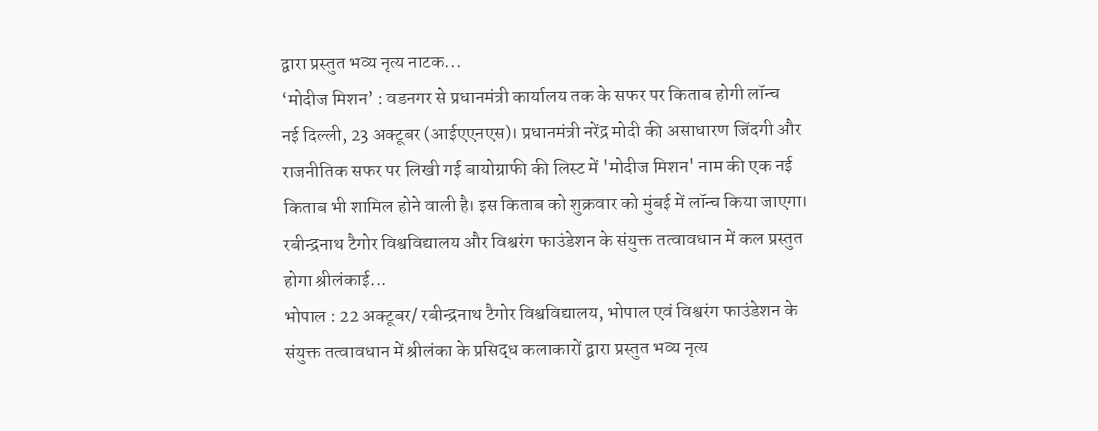द्वारा प्रस्तुत भव्य नृत्य नाटक...
‘मोदीज मिशन’ : वडनगर से प्रधानमंत्री कार्यालय तक के सफर पर किताब होगी लॉन्च
नई दिल्ली, 23 अक्टूबर (आईएएनएस)। प्रधानमंत्री नरेंद्र मोदी की असाधारण जिंदगी और राजनीतिक सफर पर लिखी गई बायोग्राफी की लिस्ट में 'मोदीज मिशन' नाम की एक नई किताब भी शामिल होने वाली है। इस किताब को शुक्रवार को मुंबई में लॉन्च किया जाएगा।
रबीन्द्रनाथ टैगोर विश्वविद्यालय और विश्वरंग फाउंडेशन के संयुक्त तत्वावधान में कल प्रस्तुत होगा श्रीलंकाई...
भोपाल : 22 अक्टूबर/ रबीन्द्रनाथ टैगोर विश्वविद्यालय, भोपाल एवं विश्वरंग फाउंडेशन के संयुक्त तत्वावधान में श्रीलंका के प्रसिद्ध कलाकारों द्वारा प्रस्तुत भव्य नृत्य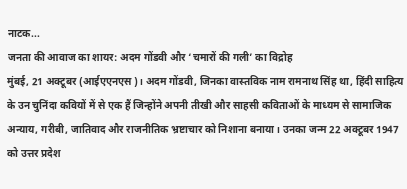नाटक...
जनता की आवाज का शायर: अदम गोंडवी और ‘चमारों की गली’ का विद्रोह
मुंबई, 21 अक्टूबर (आईएएनएस)। अदम गोंडवी, जिनका वास्तविक नाम रामनाथ सिंह था, हिंदी साहित्य के उन चुनिंदा कवियों में से एक हैं जिन्होंने अपनी तीखी और साहसी कविताओं के माध्यम से सामाजिक अन्याय, गरीबी, जातिवाद और राजनीतिक भ्रष्टाचार को निशाना बनाया। उनका जन्म 22 अक्टूबर 1947 को उत्तर प्रदेश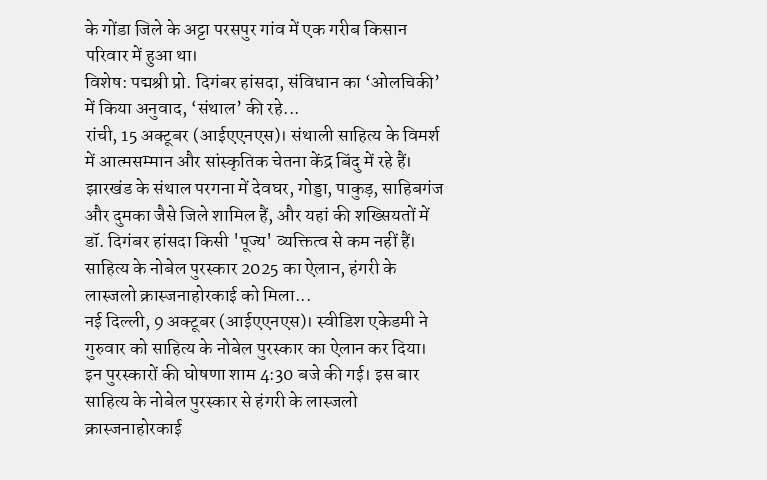के गोंडा जिले के अट्टा परसपुर गांव में एक गरीब किसान परिवार में हुआ था।
विशेष: पद्मश्री प्रो. दिगंबर हांसदा, संविधान का ‘ओलचिकी’ में किया अनुवाद, ‘संथाल’ की रहे...
रांची, 15 अक्टूबर (आईएएनएस)। संथाली साहित्य के विमर्श में आत्मसम्मान और सांस्कृतिक चेतना केंद्र बिंदु में रहे हैं। झारखंड के संथाल परगना में देवघर, गोड्डा, पाकुड़, साहिबगंज और दुमका जैसे जिले शामिल हैं, और यहां की शख्सियतों में डॉ. दिगंबर हांसदा किसी 'पूज्य' व्यक्तित्व से कम नहीं हैं।
साहित्य के नोबेल पुरस्कार 2025 का ऐलान, हंगरी के लास्जलो क्रास्जनाहोरकाई को मिला...
नई दिल्ली, 9 अक्टूबर (आईएएनएस)। स्वीडिश एकेडमी ने गुरुवार को साहित्य के नोबेल पुरस्कार का ऐलान कर दिया। इन पुरस्कारों की घोषणा शाम 4:30 बजे की गई। इस बार साहित्य के नोबेल पुरस्कार से हंगरी के लास्जलो क्रास्जनाहोरकाई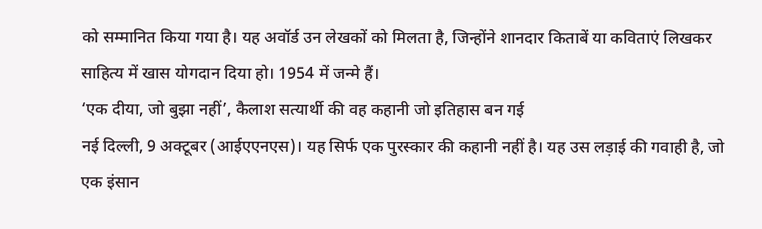को सम्मानित किया गया है। यह अवॉर्ड उन लेखकों को मिलता है, जिन्होंने शानदार किताबें या कविताएं लिखकर साहित्य में खास योगदान दिया हो। 1954 में जन्मे हैं।
‘एक दीया, जो बुझा नहीं’, कैलाश सत्यार्थी की वह कहानी जो इतिहास बन गई
नई दिल्ली, 9 अक्टूबर (आईएएनएस)। यह सिर्फ एक पुरस्कार की कहानी नहीं है। यह उस लड़ाई की गवाही है, जो एक इंसान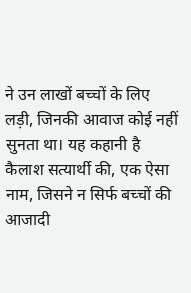ने उन लाखों बच्चों के लिए लड़ी, जिनकी आवाज कोई नहीं सुनता था। यह कहानी है कैलाश सत्यार्थी की, एक ऐसा नाम, जिसने न सिर्फ बच्चों की आजादी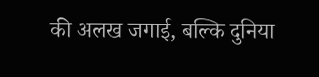की अलख जगाई, बल्कि दुनिया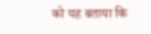को यह बताया कि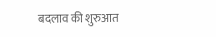बदलाव की शुरुआत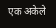एक अकेले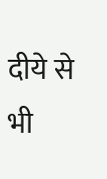दीये से भी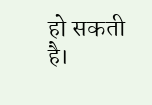हो सकती है।